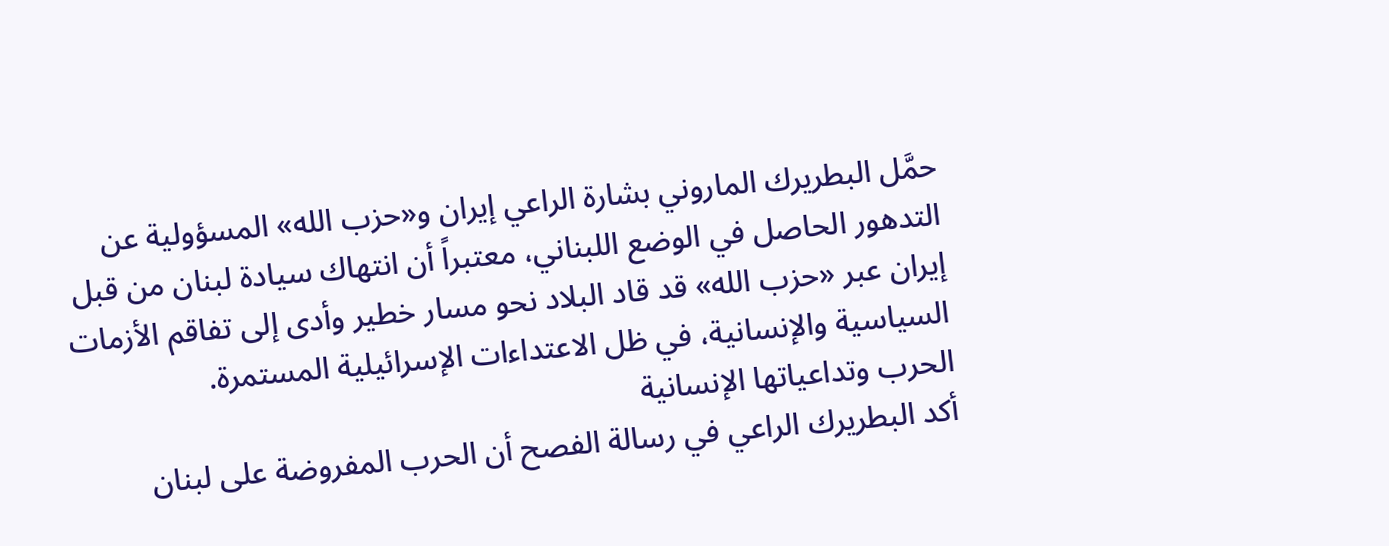حمَّل البطريرك الماروني بشارة الراعي إيران و«حزب الله» المسؤولية عن التدهور الحاصل في الوضع اللبناني، معتبراً أن انتهاك سيادة لبنان من قبل إيران عبر «حزب الله» قد قاد البلاد نحو مسار خطير وأدى إلى تفاقم الأزمات السياسية والإنسانية، في ظل الاعتداءات الإسرائيلية المستمرة.
الحرب وتداعياتها الإنسانية
أكد البطريرك الراعي في رسالة الفصح أن الحرب المفروضة على لبنان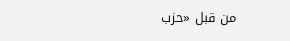من قبل «حزب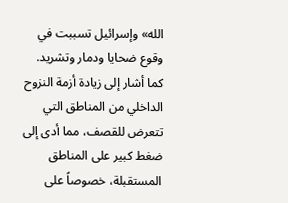الله» وإسرائيل تسببت في وقوع ضحايا ودمار وتشريد. كما أشار إلى زيادة أزمة النزوح الداخلي من المناطق التي تتعرض للقصف، مما أدى إلى ضغط كبير على المناطق المستقبلة، خصوصاً على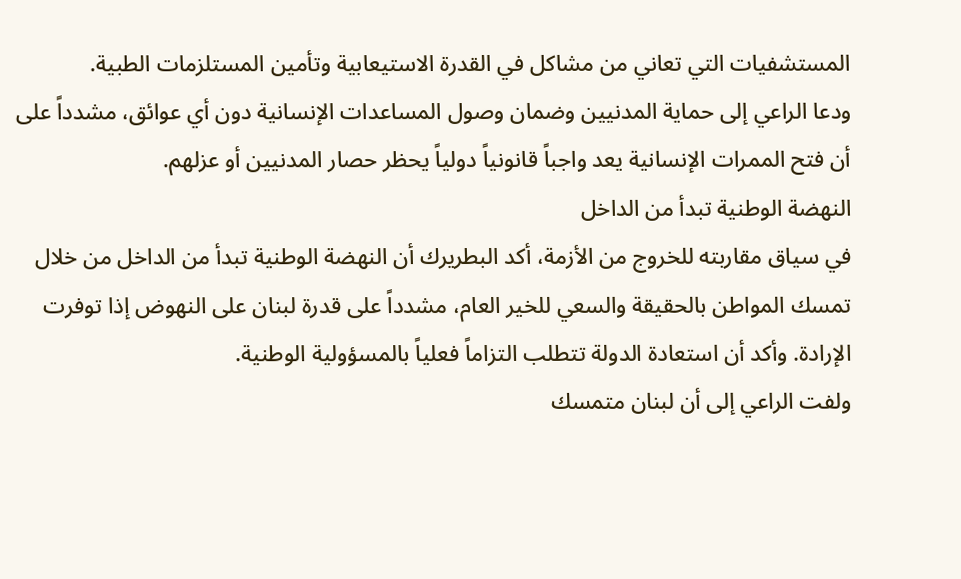المستشفيات التي تعاني من مشاكل في القدرة الاستيعابية وتأمين المستلزمات الطبية.
ودعا الراعي إلى حماية المدنيين وضمان وصول المساعدات الإنسانية دون أي عوائق، مشدداً على أن فتح الممرات الإنسانية يعد واجباً قانونياً دولياً يحظر حصار المدنيين أو عزلهم.
النهضة الوطنية تبدأ من الداخل
في سياق مقاربته للخروج من الأزمة، أكد البطريرك أن النهضة الوطنية تبدأ من الداخل من خلال تمسك المواطن بالحقيقة والسعي للخير العام، مشدداً على قدرة لبنان على النهوض إذا توفرت الإرادة. وأكد أن استعادة الدولة تتطلب التزاماً فعلياً بالمسؤولية الوطنية.
ولفت الراعي إلى أن لبنان متمسك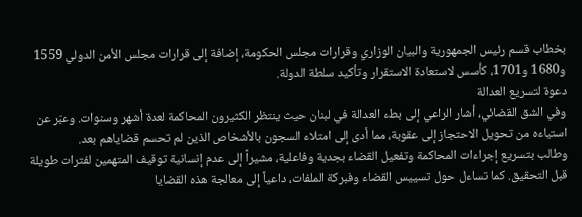بخطاب قسم رئيس الجمهورية والبيان الوزاري وقرارات مجلس الحكومة، إضافة إلى قرارات مجلس الأمن الدولي 1559 و1680 و1701، كأسس لاستعادة الاستقرار وتأكيد سلطة الدولة.
دعوة لتسريع العدالة
وفي الشق القضائي، أشار الراعي إلى بطء العدالة في لبنان حيث ينتظر الكثيرون المحاكمة لعدة أشهر وسنوات. وعبّر عن استياءه من تحويل الاحتجاز إلى عقوبة، مما أدى إلى امتلاء السجون بالأشخاص الذين لم تحسم قضاياهم بعد.
وطالب بتسريع إجراءات المحاكمة وتفعيل القضاء بجدية وفاعلية، مشيراً إلى عدم إنسانية توقيف المتهمين لفترات طويلة قبل التحقيق. كما تساءل حول تسييس القضاء وفبركة الملفات، داعياً إلى معالجة هذه القضايا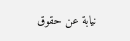نيابة عن حقوق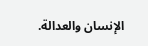الإنسان والعدالة.